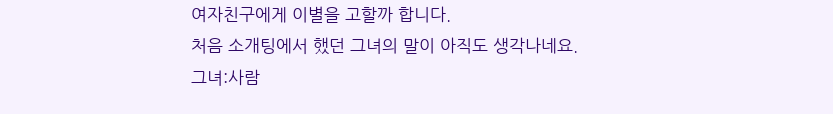여자친구에게 이별을 고할까 합니다.
처음 소개팅에서 했던 그녀의 말이 아직도 생각나네요.
그녀:사람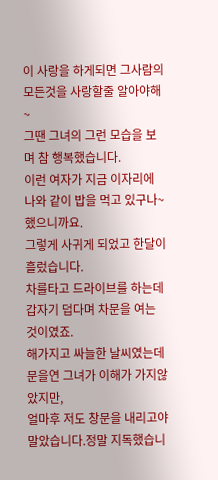이 사랑을 하게되면 그사람의 모든것을 사랑할줄 알아야해~
그땐 그녀의 그런 모습을 보며 참 행복했습니다.
이런 여자가 지금 이자리에 나와 같이 밥을 먹고 있구나~했으니까요.
그렇게 사귀게 되었고 한달이 흘렀습니다.
차를타고 드라이브를 하는데 갑자기 덥다며 차문을 여는 것이였죠.
해가지고 싸늘한 날씨였는데 문을연 그녀가 이해가 가지않았지만,
얼마후 저도 창문을 내리고야 말았습니다.정말 지독했습니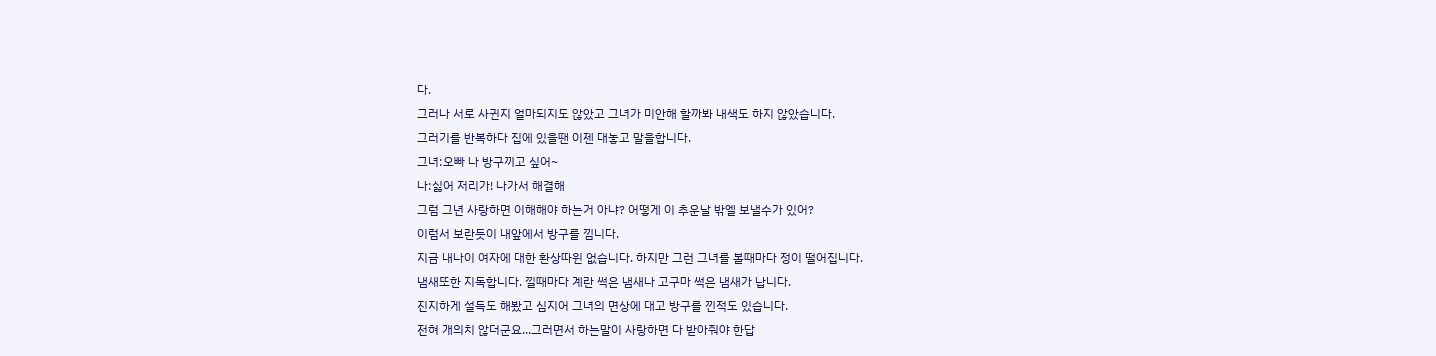다.
그러나 서로 사귄지 얼마되지도 않았고 그녀가 미안해 할까봐 내색도 하지 않았습니다.
그러기를 반복하다 집에 있을땐 이젠 대놓고 말을합니다.
그녀:오빠 나 방구끼고 싶어~
나:싫어 저리가! 나가서 해결해
그럼 그년 사랑하면 이해해야 하는거 아냐? 어떻게 이 추운날 밖엘 보낼수가 있어?
이럼서 보란듯이 내앞에서 방구를 낌니다.
지금 내나이 여자에 대한 환상따윈 없습니다. 하지만 그런 그녀를 볼때마다 정이 떨어집니다.
냄새또한 지독합니다. 낄때마다 계란 썩은 냄새나 고구마 썩은 냄새가 납니다.
진지하게 설득도 해봤고 심지어 그녀의 면상에 대고 방구를 낀적도 있습니다.
전혀 개의치 않더군요...그러면서 하는말이 사랑하면 다 받아줘야 한답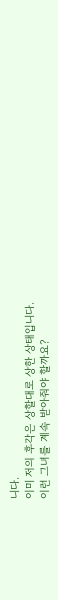니다.
이미 저의 후각은 상할대로 상한 상태입니다.
이런 그녀를 계속 받아줘야 할까요?